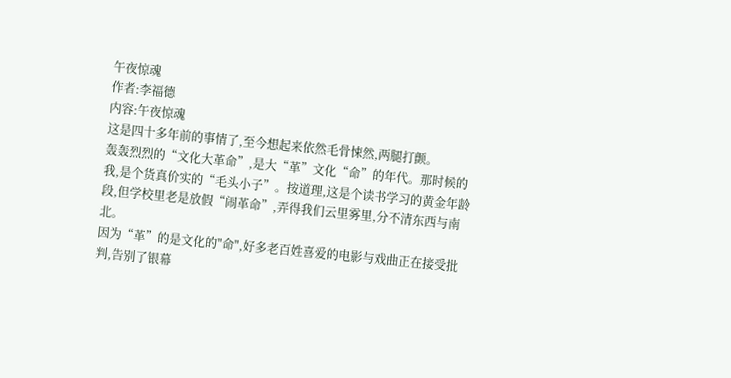午夜惊魂
作者:李福德
内容:午夜惊魂
这是四十多年前的事情了,至今想起来依然毛骨悚然,两腿打颤。
轰轰烈烈的“文化大革命”,是大“革”文化“命”的年代。那时候的我,是个货真价实的“毛头小子”。按道理,这是个读书学习的黄金年龄段,但学校里老是放假“闹革命”,弄得我们云里雾里,分不清东西与南北。
因为“革”的是文化的"命",好多老百姓喜爱的电影与戏曲正在接受批判,告别了银幕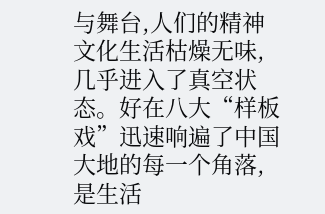与舞台,人们的精神文化生活枯燥无味,几乎进入了真空状态。好在八大“样板戏”迅速响遍了中国大地的每一个角落,是生活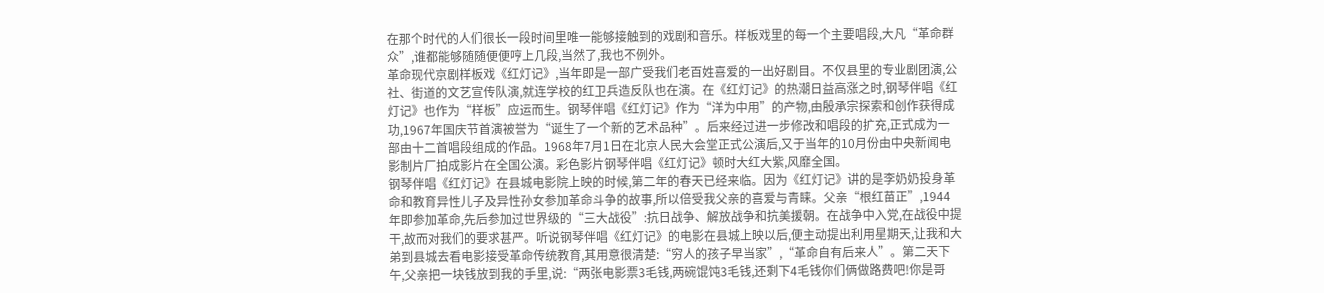在那个时代的人们很长一段时间里唯一能够接触到的戏剧和音乐。样板戏里的每一个主要唱段,大凡“革命群众”,谁都能够随随便便哼上几段,当然了,我也不例外。
革命现代京剧样板戏《红灯记》,当年即是一部广受我们老百姓喜爱的一出好剧目。不仅县里的专业剧团演,公社、街道的文艺宣传队演,就连学校的红卫兵造反队也在演。在《红灯记》的热潮日益高涨之时,钢琴伴唱《红灯记》也作为“样板”应运而生。钢琴伴唱《红灯记》作为“洋为中用”的产物,由殷承宗探索和创作获得成功,1967年国庆节首演被誉为“诞生了一个新的艺术品种”。后来经过进一步修改和唱段的扩充,正式成为一部由十二首唱段组成的作品。1968年7月1日在北京人民大会堂正式公演后,又于当年的10月份由中央新闻电影制片厂拍成影片在全国公演。彩色影片钢琴伴唱《红灯记》顿时大红大紫,风靡全国。
钢琴伴唱《红灯记》在县城电影院上映的时候,第二年的春天已经来临。因为《红灯记》讲的是李奶奶投身革命和教育异性儿子及异性孙女参加革命斗争的故事,所以倍受我父亲的喜爱与青睐。父亲“根红苗正”,1944年即参加革命,先后参加过世界级的“三大战役”:抗日战争、解放战争和抗美援朝。在战争中入党,在战役中提干,故而对我们的要求甚严。听说钢琴伴唱《红灯记》的电影在县城上映以后,便主动提出利用星期天,让我和大弟到县城去看电影接受革命传统教育,其用意很清楚:“穷人的孩子早当家”,“革命自有后来人”。第二天下午,父亲把一块钱放到我的手里,说:“两张电影票3毛钱,两碗馄饨3毛钱,还剩下4毛钱你们俩做路费吧!你是哥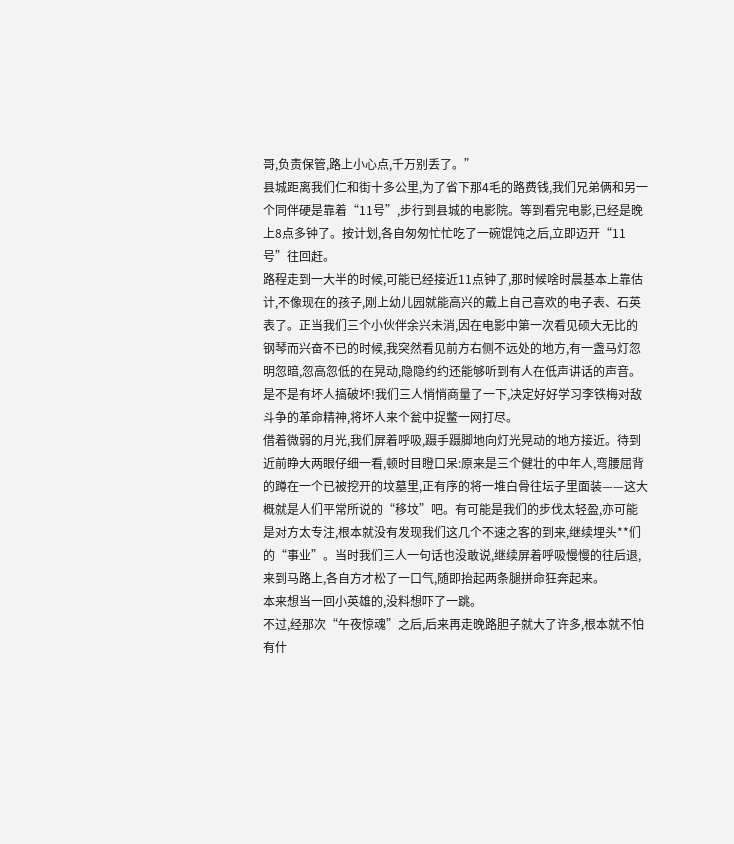哥,负责保管,路上小心点,千万别丢了。”
县城距离我们仁和街十多公里,为了省下那4毛的路费钱,我们兄弟俩和另一个同伴硬是靠着“11号”,步行到县城的电影院。等到看完电影,已经是晚上8点多钟了。按计划,各自匆匆忙忙吃了一碗馄饨之后,立即迈开“11号”往回赶。
路程走到一大半的时候,可能已经接近11点钟了,那时候啥时晨基本上靠估计,不像现在的孩子,刚上幼儿园就能高兴的戴上自己喜欢的电子表、石英表了。正当我们三个小伙伴余兴未消,因在电影中第一次看见硕大无比的钢琴而兴奋不已的时候,我突然看见前方右侧不远处的地方,有一盏马灯忽明忽暗,忽高忽低的在晃动,隐隐约约还能够听到有人在低声讲话的声音。是不是有坏人搞破坏!我们三人悄悄商量了一下,决定好好学习李铁梅对敌斗争的革命精神,将坏人来个瓮中捉鳖一网打尽。
借着微弱的月光,我们屏着呼吸,蹑手蹑脚地向灯光晃动的地方接近。待到近前睁大两眼仔细一看,顿时目瞪口呆:原来是三个健壮的中年人,弯腰屈背的蹲在一个已被挖开的坟墓里,正有序的将一堆白骨往坛子里面装——这大概就是人们平常所说的“移坟”吧。有可能是我们的步伐太轻盈,亦可能是对方太专注,根本就没有发现我们这几个不速之客的到来,继续埋头**们的“事业”。当时我们三人一句话也没敢说,继续屏着呼吸慢慢的往后退,来到马路上,各自方才松了一口气,随即抬起两条腿拼命狂奔起来。
本来想当一回小英雄的,没料想吓了一跳。
不过,经那次“午夜惊魂”之后,后来再走晚路胆子就大了许多,根本就不怕有什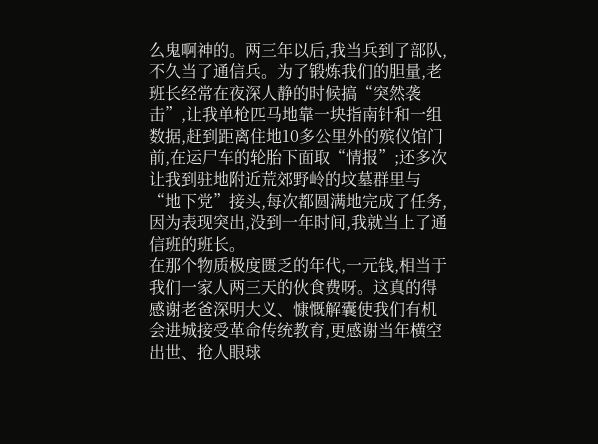么鬼啊神的。两三年以后,我当兵到了部队,不久当了通信兵。为了锻炼我们的胆量,老班长经常在夜深人静的时候搞“突然袭击”,让我单枪匹马地靠一块指南针和一组数据,赶到距离住地10多公里外的殡仪馆门前,在运尸车的轮胎下面取“情报”;还多次让我到驻地附近荒郊野岭的坟墓群里与“地下党”接头,每次都圆满地完成了任务,因为表现突出,没到一年时间,我就当上了通信班的班长。
在那个物质极度匮乏的年代,一元钱,相当于我们一家人两三天的伙食费呀。这真的得感谢老爸深明大义、慷慨解囊使我们有机会进城接受革命传统教育,更感谢当年横空出世、抢人眼球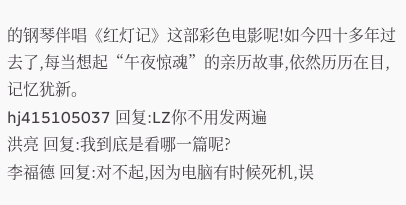的钢琴伴唱《红灯记》这部彩色电影呢!如今四十多年过去了,每当想起“午夜惊魂”的亲历故事,依然历历在目,记忆犹新。
hj415105037 回复:LZ你不用发两遍
洪亮 回复:我到底是看哪一篇呢?
李福德 回复:对不起,因为电脑有时候死机,误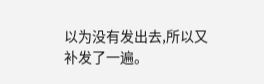以为没有发出去,所以又补发了一遍。